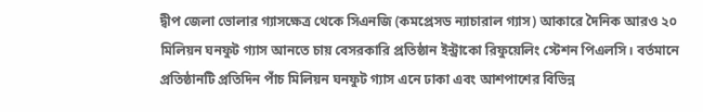দ্বীপ জেলা ভোলার গ্যাসক্ষেত্র থেকে সিএনজি (কমপ্রেসড ন্যাচারাল গ্যাস) আকারে দৈনিক আরও ২০ মিলিয়ন ঘনফুট গ্যাস আনতে চায় বেসরকারি প্রতিষ্ঠান ইন্ট্রাকো রিফুয়েলিং স্টেশন পিএলসি। বর্তমানে প্রতিষ্ঠানটি প্রতিদিন পাঁচ মিলিয়ন ঘনফুট গ্যাস এনে ঢাকা এবং আশপাশের বিভিন্ন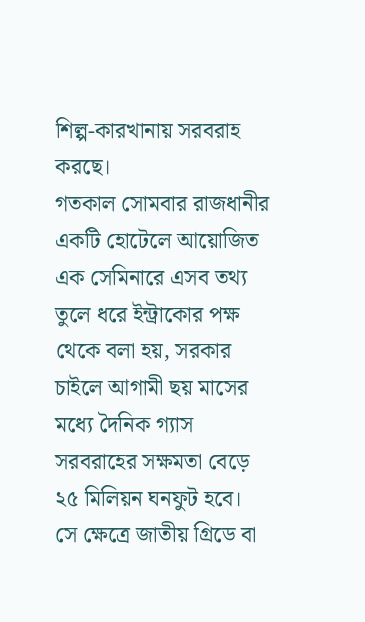শিল্প-কারখানায় সরবরাহ করছে।
গতকাল সোমবার রাজধানীর একটি হোটেলে আয়োজিত এক সেমিনারে এসব তথ্য তুলে ধরে ইন্ট্রাকোর পক্ষ থেকে বলা হয়, সরকার চাইলে আগামী ছয় মাসের মধ্যে দৈনিক গ্যাস সরবরাহের সক্ষমতা বেড়ে ২৫ মিলিয়ন ঘনফুট হবে। সে ক্ষেত্রে জাতীয় গ্রিডে বা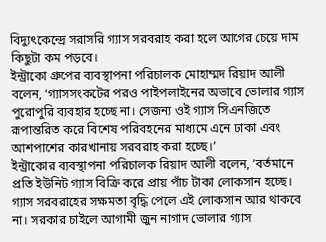বিদ্যুৎকেন্দ্রে সরাসরি গ্যাস সরবরাহ করা হলে আগের চেয়ে দাম কিছুটা কম পড়বে।
ইন্ট্রাকো গ্রুপের ব্যবস্থাপনা পরিচালক মোহাম্মদ রিয়াদ আলী বলেন, ‘গ্যাসসংকটের পরও পাইপলাইনের অভাবে ভোলার গ্যাস পুরোপুরি ব্যবহার হচ্ছে না। সেজন্য ওই গ্যাস সিএনজিতে রূপান্তরিত করে বিশেষ পরিবহনের মাধ্যমে এনে ঢাকা এবং আশপাশের কারখানায় সরবরাহ করা হচ্ছে।’
ইন্ট্রাকোর ব্যবস্থাপনা পরিচালক রিয়াদ আলী বলেন, ‘বর্তমানে প্রতি ইউনিট গ্যাস বিক্রি করে প্রায় পাঁচ টাকা লোকসান হচ্ছে। গ্যাস সরবরাহের সক্ষমতা বৃদ্ধি পেলে এই লোকসান আর থাকবে না। সরকার চাইলে আগামী জুন নাগাদ ভোলার গ্যাস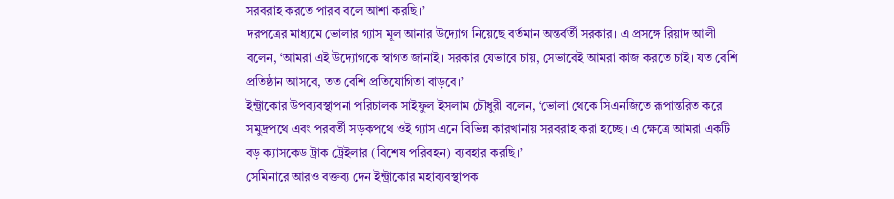সরবরাহ করতে পারব বলে আশা করছি।’
দরপত্রের মাধ্যমে ভোলার গ্যাস মূল আনার উদ্যোগ নিয়েছে বর্তমান অন্তর্বর্তী সরকার। এ প্রসঙ্গে রিয়াদ আলী বলেন, ‘আমরা এই উদ্যোগকে স্বাগত জানাই। সরকার যেভাবে চায়, সেভাবেই আমরা কাজ করতে চাই। যত বেশি প্রতিষ্ঠান আসবে, তত বেশি প্রতিযোগিতা বাড়বে।’
ইন্ট্রাকোর উপব্যবস্থাপনা পরিচালক সাইফুল ইসলাম চৌধুরী বলেন, ‘ভোলা থেকে সিএনজিতে রূপান্তরিত করে সমুদ্রপথে এবং পরবর্তী সড়কপথে ওই গ্যাস এনে বিভিন্ন কারখানায় সরবরাহ করা হচ্ছে। এ ক্ষেত্রে আমরা একটি বড় ক্যাসকেড ট্রাক ট্রেইলার (বিশেষ পরিবহন) ব্যবহার করছি।’
সেমিনারে আরও বক্তব্য দেন ইন্ট্রাকোর মহাব্যবস্থাপক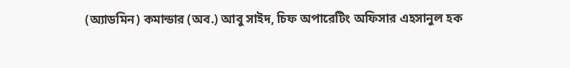(অ্যাডমিন) কমান্ডার (অব.) আবু সাইদ, চিফ অপারেটিং অফিসার এহসানুল হক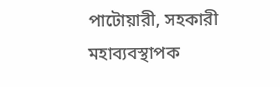পাটোয়ারী, সহকারী মহাব্যবস্থাপক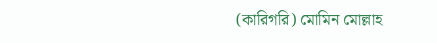(কারিগরি) মোমিন মোল্লাহ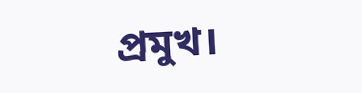প্রমুখ।